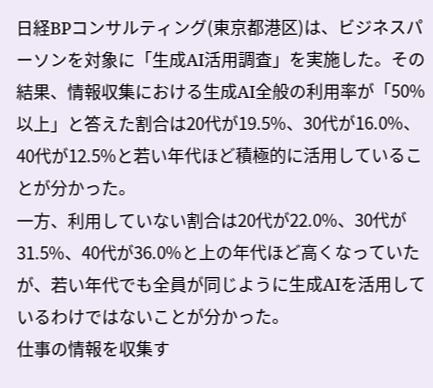日経BPコンサルティング(東京都港区)は、ビジネスパーソンを対象に「生成AI活用調査」を実施した。その結果、情報収集における生成AI全般の利用率が「50%以上」と答えた割合は20代が19.5%、30代が16.0%、40代が12.5%と若い年代ほど積極的に活用していることが分かった。
一方、利用していない割合は20代が22.0%、30代が31.5%、40代が36.0%と上の年代ほど高くなっていたが、若い年代でも全員が同じように生成AIを活用しているわけではないことが分かった。
仕事の情報を収集す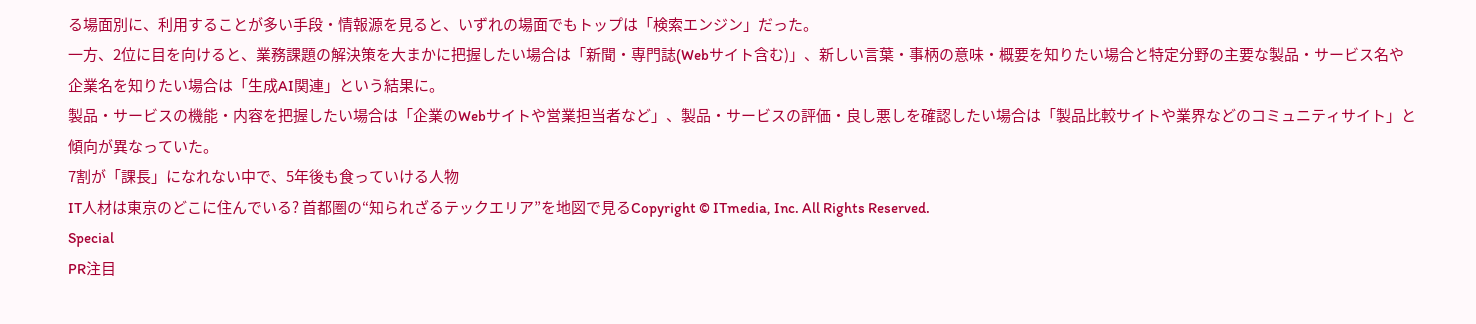る場面別に、利用することが多い手段・情報源を見ると、いずれの場面でもトップは「検索エンジン」だった。
一方、2位に目を向けると、業務課題の解決策を大まかに把握したい場合は「新聞・専門誌(Webサイト含む)」、新しい言葉・事柄の意味・概要を知りたい場合と特定分野の主要な製品・サービス名や企業名を知りたい場合は「生成AI関連」という結果に。
製品・サービスの機能・内容を把握したい場合は「企業のWebサイトや営業担当者など」、製品・サービスの評価・良し悪しを確認したい場合は「製品比較サイトや業界などのコミュニティサイト」と傾向が異なっていた。
7割が「課長」になれない中で、5年後も食っていける人物
IT人材は東京のどこに住んでいる? 首都圏の“知られざるテックエリア”を地図で見るCopyright © ITmedia, Inc. All Rights Reserved.
Special
PR注目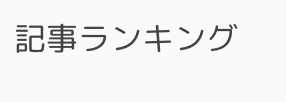記事ランキング